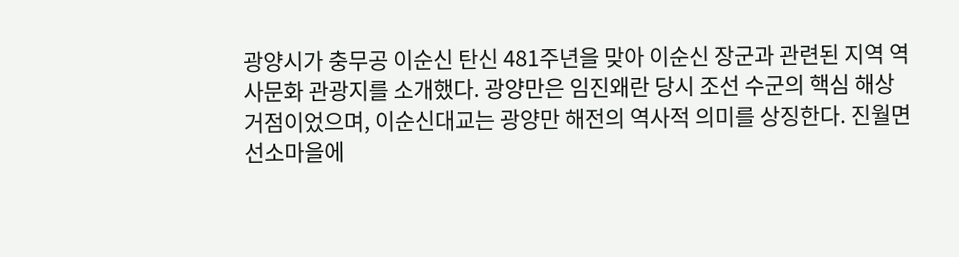광양시가 충무공 이순신 탄신 481주년을 맞아 이순신 장군과 관련된 지역 역사문화 관광지를 소개했다. 광양만은 임진왜란 당시 조선 수군의 핵심 해상 거점이었으며, 이순신대교는 광양만 해전의 역사적 의미를 상징한다. 진월면 선소마을에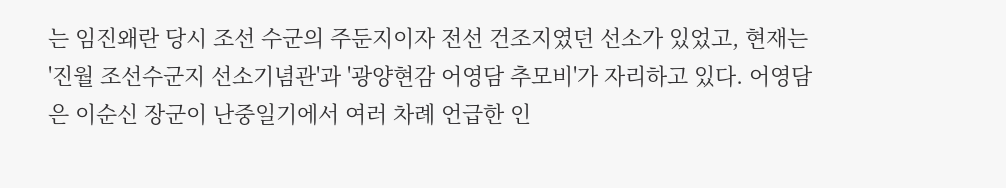는 임진왜란 당시 조선 수군의 주둔지이자 전선 건조지였던 선소가 있었고, 현재는 '진월 조선수군지 선소기념관'과 '광양현감 어영담 추모비'가 자리하고 있다. 어영담은 이순신 장군이 난중일기에서 여러 차례 언급한 인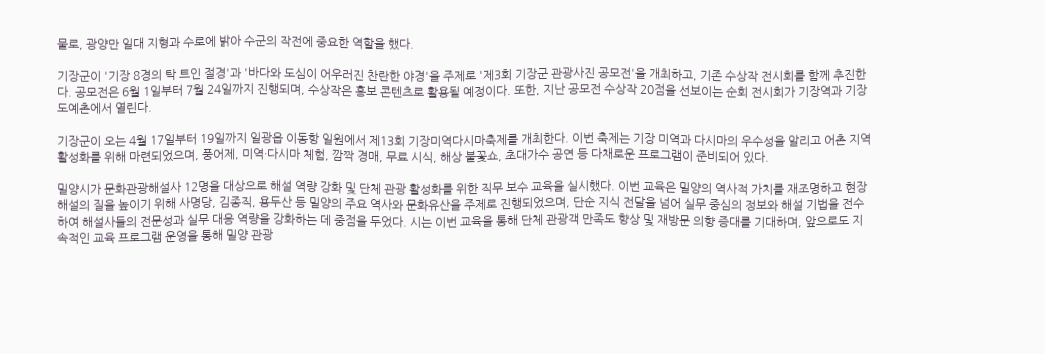물로, 광양만 일대 지형과 수로에 밝아 수군의 작전에 중요한 역할을 했다.

기장군이 '기장 8경의 탁 트인 절경'과 '바다와 도심이 어우러진 찬란한 야경'을 주제로 '제3회 기장군 관광사진 공모전'을 개최하고, 기존 수상작 전시회를 함께 추진한다. 공모전은 6월 1일부터 7월 24일까지 진행되며, 수상작은 홍보 콘텐츠로 활용될 예정이다. 또한, 지난 공모전 수상작 20점을 선보이는 순회 전시회가 기장역과 기장도예촌에서 열린다.

기장군이 오는 4월 17일부터 19일까지 일광읍 이동항 일원에서 제13회 기장미역다시마축제를 개최한다. 이번 축제는 기장 미역과 다시마의 우수성을 알리고 어촌 지역 활성화를 위해 마련되었으며, 풍어제, 미역·다시마 체험, 깜짝 경매, 무료 시식, 해상 불꽃쇼, 초대가수 공연 등 다채로운 프로그램이 준비되어 있다.

밀양시가 문화관광해설사 12명을 대상으로 해설 역량 강화 및 단체 관광 활성화를 위한 직무 보수 교육을 실시했다. 이번 교육은 밀양의 역사적 가치를 재조명하고 현장 해설의 질을 높이기 위해 사명당, 김종직, 용두산 등 밀양의 주요 역사와 문화유산을 주제로 진행되었으며, 단순 지식 전달을 넘어 실무 중심의 정보와 해설 기법을 전수하여 해설사들의 전문성과 실무 대응 역량을 강화하는 데 중점을 두었다. 시는 이번 교육을 통해 단체 관광객 만족도 향상 및 재방문 의향 증대를 기대하며, 앞으로도 지속적인 교육 프로그램 운영을 통해 밀양 관광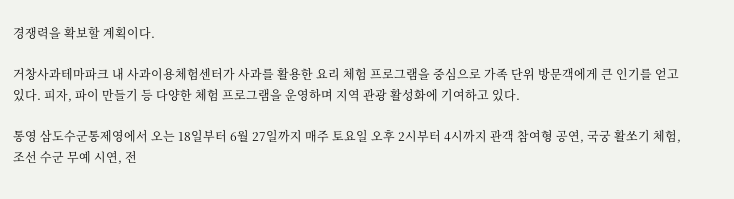경쟁력을 확보할 계획이다.

거창사과테마파크 내 사과이용체험센터가 사과를 활용한 요리 체험 프로그램을 중심으로 가족 단위 방문객에게 큰 인기를 얻고 있다. 피자, 파이 만들기 등 다양한 체험 프로그램을 운영하며 지역 관광 활성화에 기여하고 있다.

통영 삼도수군통제영에서 오는 18일부터 6월 27일까지 매주 토요일 오후 2시부터 4시까지 관객 참여형 공연, 국궁 활쏘기 체험, 조선 수군 무예 시연, 전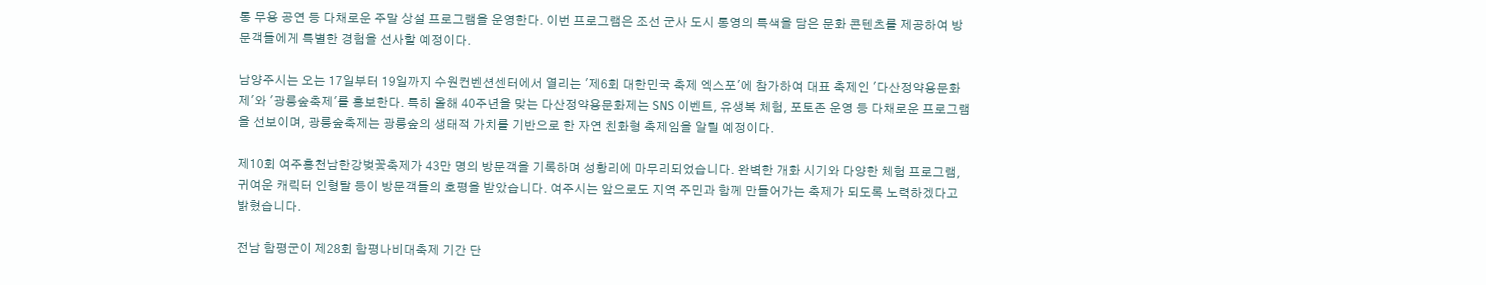통 무용 공연 등 다채로운 주말 상설 프로그램을 운영한다. 이번 프로그램은 조선 군사 도시 통영의 특색을 담은 문화 콘텐츠를 제공하여 방문객들에게 특별한 경험을 선사할 예정이다.

남양주시는 오는 17일부터 19일까지 수원컨벤션센터에서 열리는 '제6회 대한민국 축제 엑스포'에 참가하여 대표 축제인 '다산정약용문화제'와 '광릉숲축제'를 홍보한다. 특히 올해 40주년을 맞는 다산정약용문화제는 SNS 이벤트, 유생복 체험, 포토존 운영 등 다채로운 프로그램을 선보이며, 광릉숲축제는 광릉숲의 생태적 가치를 기반으로 한 자연 친화형 축제임을 알릴 예정이다.

제10회 여주흥천남한강벚꽃축제가 43만 명의 방문객을 기록하며 성황리에 마무리되었습니다. 완벽한 개화 시기와 다양한 체험 프로그램, 귀여운 캐릭터 인형탈 등이 방문객들의 호평을 받았습니다. 여주시는 앞으로도 지역 주민과 함께 만들어가는 축제가 되도록 노력하겠다고 밝혔습니다.

전남 함평군이 제28회 함평나비대축제 기간 단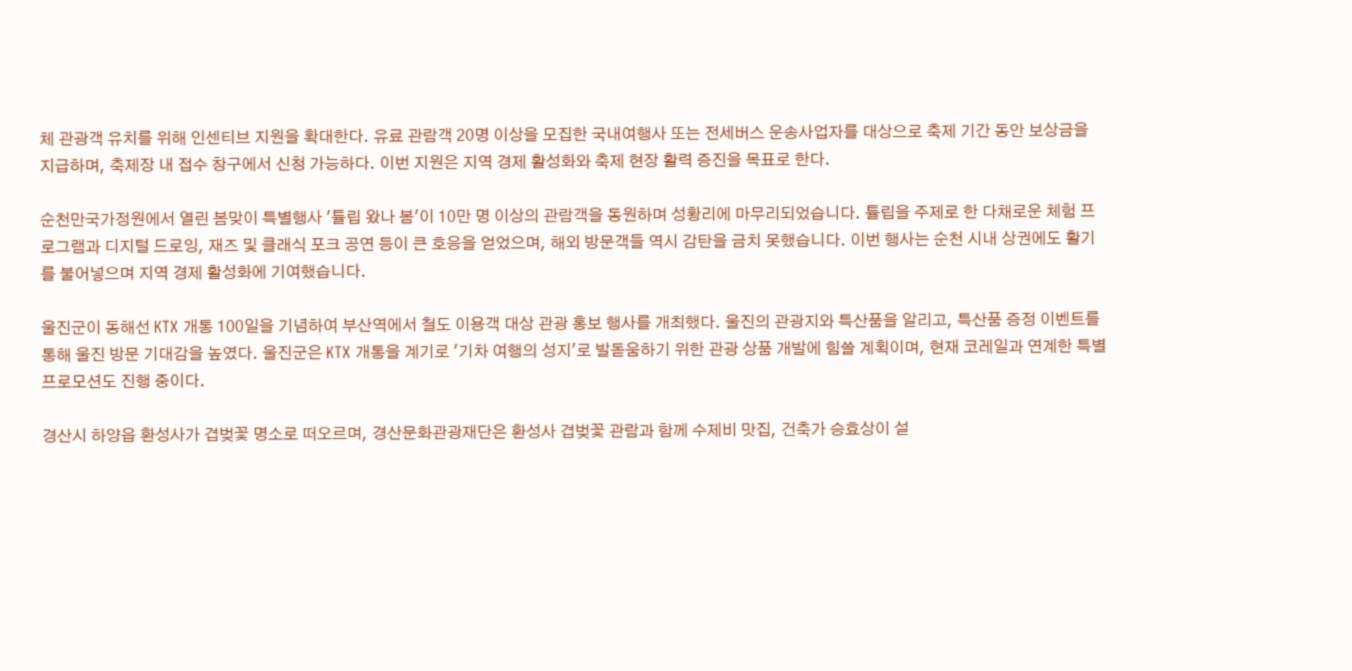체 관광객 유치를 위해 인센티브 지원을 확대한다. 유료 관람객 20명 이상을 모집한 국내여행사 또는 전세버스 운송사업자를 대상으로 축제 기간 동안 보상금을 지급하며, 축제장 내 접수 창구에서 신청 가능하다. 이번 지원은 지역 경제 활성화와 축제 현장 활력 증진을 목표로 한다.

순천만국가정원에서 열린 봄맞이 특별행사 '튤립 왔나 봄'이 10만 명 이상의 관람객을 동원하며 성황리에 마무리되었습니다. 튤립을 주제로 한 다채로운 체험 프로그램과 디지털 드로잉, 재즈 및 클래식 포크 공연 등이 큰 호응을 얻었으며, 해외 방문객들 역시 감탄을 금치 못했습니다. 이번 행사는 순천 시내 상권에도 활기를 불어넣으며 지역 경제 활성화에 기여했습니다.

울진군이 동해선 KTX 개통 100일을 기념하여 부산역에서 철도 이용객 대상 관광 홍보 행사를 개최했다. 울진의 관광지와 특산품을 알리고, 특산품 증정 이벤트를 통해 울진 방문 기대감을 높였다. 울진군은 KTX 개통을 계기로 '기차 여행의 성지'로 발돋움하기 위한 관광 상품 개발에 힘쓸 계획이며, 현재 코레일과 연계한 특별 프로모션도 진행 중이다.

경산시 하양읍 환성사가 겹벚꽃 명소로 떠오르며, 경산문화관광재단은 환성사 겹벚꽃 관람과 함께 수제비 맛집, 건축가 승효상이 설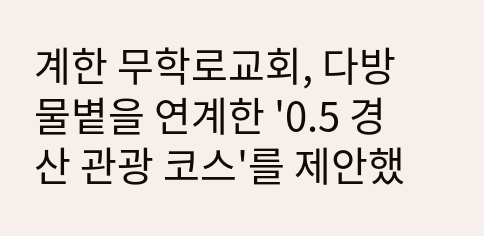계한 무학로교회, 다방 물볕을 연계한 '0.5 경산 관광 코스'를 제안했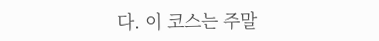다. 이 코스는 주말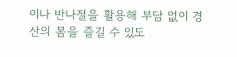이나 반나절을 활용해 부담 없이 경산의 봄을 즐길 수 있도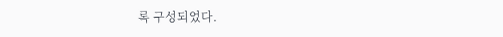록 구성되었다.